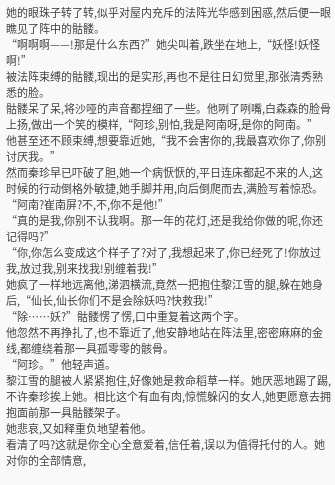她的眼珠子转了转,似乎对屋内充斥的法阵光华感到困惑,然后便一眼瞧见了阵中的骷髅。
“啊啊啊——!那是什么东西?”她尖叫着,跌坐在地上,“妖怪!妖怪啊!”
被法阵束缚的骷髅,现出的是实形,再也不是往日幻觉里,那张清秀熟悉的脸。
骷髅呆了呆,将沙哑的声音都捏细了一些。他咧了咧嘴,白森森的脸骨上扬,做出一个笑的模样,“阿珍,别怕,我是阿南呀,是你的阿南。”
他甚至还不顾束缚,想要靠近她,“我不会害你的,我最喜欢你了,你别讨厌我。”
然而秦珍早已吓破了胆,她一个病恹恹的,平日连床都起不来的人,这时候的行动倒格外敏捷,她手脚并用,向后倒爬而去,满脸写着惊恐。
“阿南?崔南屏?不,不,你不是他!”
“真的是我,你别不认我啊。那一年的花灯,还是我给你做的呢,你还记得吗?”
“你,你怎么变成这个样子了?对了,我想起来了,你已经死了!你放过我,放过我,别来找我!别缠着我!”
她疯了一样地远离他,涕泗横流,竟然一把抱住黎江雪的腿,躲在她身后,“仙长,仙长你们不是会除妖吗?快救我!”
“除……妖?”骷髅愣了愣,口中重复着这两个字。
他忽然不再挣扎了,也不靠近了,他安静地站在阵法里,密密麻麻的金线,都缠绕着那一具孤零零的骸骨。
“阿珍。”他轻声道。
黎江雪的腿被人紧紧抱住,好像她是救命稻草一样。她厌恶地踢了踢,不许秦珍挨上她。相比这个有血有肉,惊慌躲闪的女人,她更愿意去拥抱面前那一具骷髅架子。
她悲哀,又如释重负地望着他。
看清了吗?这就是你全心全意爱着,信任着,误以为值得托付的人。她对你的全部情意,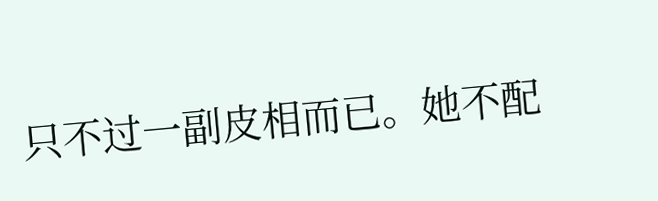只不过一副皮相而已。她不配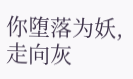你堕落为妖,走向灰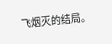飞烟灭的结局。